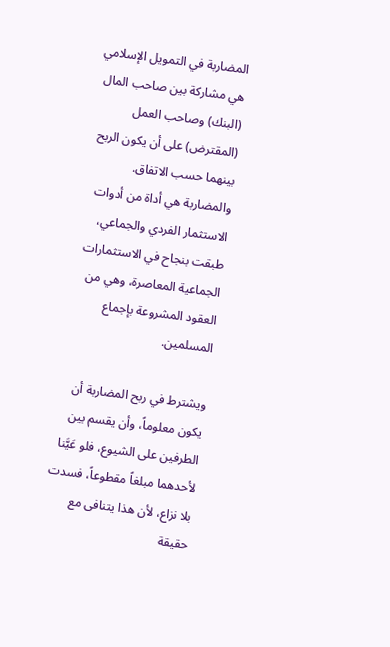المضاربة في التمويل الإسلامي هي مشاركة بين صاحب المال (البنك) وصاحب العمل (المقترض) على أن يكون الربح بينهما حسب الاتفاق. والمضاربة هي أداة من أدوات الاستثمار الفردي والجماعي، طبقت بنجاح في الاستثمارات الجماعية المعاصرة، وهي من العقود المشروعة بإجماع المسلمين.

ويشترط في ربح المضاربة أن يكون معلوماً، وأن يقسم بين الطرفين على الشيوع، فلو عَيَّنا لأحدهما مبلغاً مقطوعاً، فسدت بلا نزاع، لأن هذا يتنافى مع حقيقة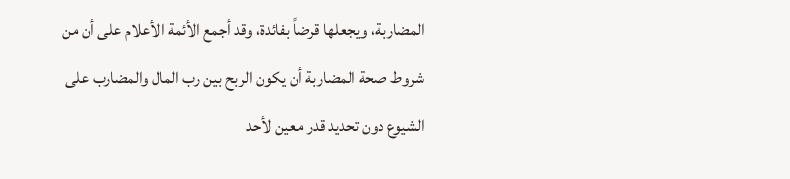المضاربة، ويجعلها قرضاً بفائدة، وقد أجمع الأئمة الأعلام على أن من شروط صحة المضاربة أن يكون الربح بين رب المال والمضارب على الشيوع دون تحديد قدر معين لأحد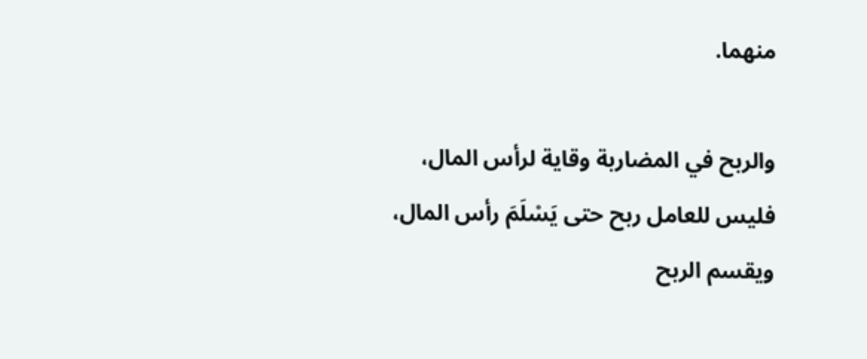منهما.

والربح في المضاربة وقاية لرأس المال، فليس للعامل ربح حتى يَسْلَمَ رأس المال، ويقسم الربح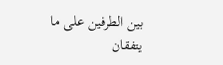بين الطرفين على ما يتفقان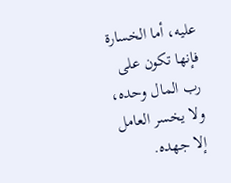عليه، أما الخسارة فإنها تكون على رب المال وحده، ولا يخسر العامل إلا جهده.